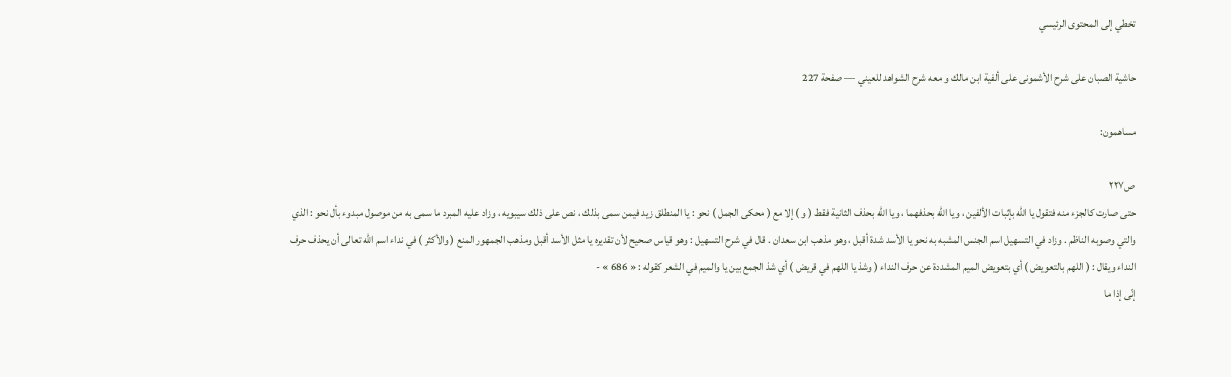تخطي إلى المحتوى الرئيسي

حاشية الصبان على شرح الأشمونى على ألفية ابن مالك و معه شرح الشواهد للعيني — صفحة 227

مساهمون:

ص٢٢٧
حتى صارت كالجزء منه فتقول يا اللّه بإثبات الألفين ، ويا اللّه بحذفهما ، ويا اللّه بحذف الثانية فقط ( و ) إلا مع ( محكى الجمل ) نحو : يا المنطلق زيد فيمن سمى بذلك ، نص على ذلك سيبويه ، وزاد عليه المبرد ما سمى به من موصول مبدوء بأل نحو : الذي والتي وصوبه الناظم . وزاد في التسهيل اسم الجنس المشبه به نحو يا الأسد شدة أقبل ، وهو مذهب ابن سعدان . قال في شرح التسهيل : وهو قياس صحيح لأن تقديره يا مثل الأسد أقبل ومذهب الجمهور المنع ( والأكثر ) في نداء اسم اللّه تعالى أن يحذف حرف النداء ويقال : ( اللهم بالتعويض ) أي بتعويض الميم المشددة عن حرف النداء ( وشذ يا اللهم في قريض ) أي شذ الجمع بين يا والميم في الشعر كقوله : « 686 » -
إنّى إذا ما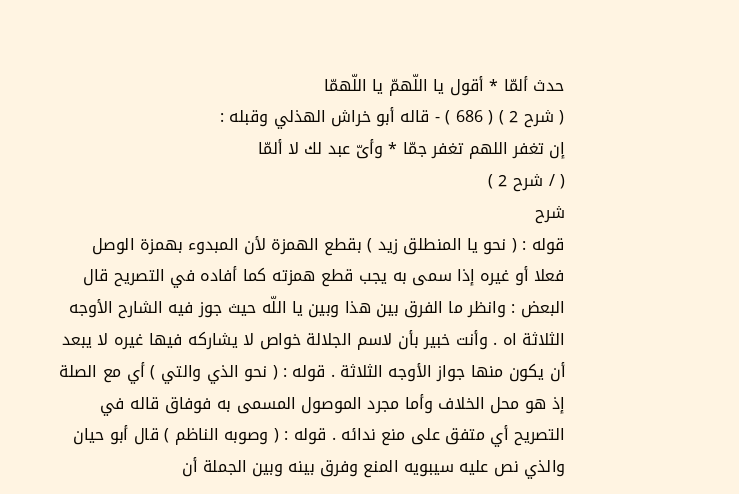حدث ألمّا * أقول يا اللّهمّ يا اللّهمّا
( شرح 2 ) ( 686 ) - قاله أبو خراش الهذلي وقبله :
إن تغفر اللهم تغفر جمّا * وأىّ عبد لك لا ألمّا
( / شرح 2 )
شرح
قوله : ( نحو يا المنطلق زيد ) بقطع الهمزة لأن المبدوء بهمزة الوصل فعلا أو غيره إذا سمى به يجب قطع همزته كما أفاده في التصريح قال البعض : وانظر ما الفرق بين هذا وبين يا اللّه حيث جوز فيه الشارح الأوجه الثلاثة اه . وأنت خبير بأن لاسم الجلالة خواص لا يشاركه فيها غيره لا يبعد أن يكون منها جواز الأوجه الثلاثة . قوله : ( نحو الذي والتي ) أي مع الصلة إذ هو محل الخلاف وأما مجرد الموصول المسمى به فوفاق قاله في التصريح أي متفق على منع ندائه . قوله : ( وصوبه الناظم ) قال أبو حيان والذي نص عليه سيبويه المنع وفرق بينه وبين الجملة أن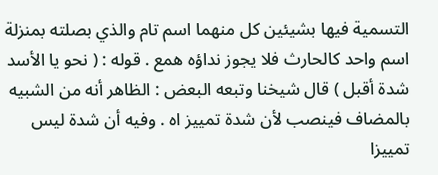التسمية فيها بشيئين كل منهما اسم تام والذي بصلته بمنزلة اسم واحد كالحارث فلا يجوز نداؤه همع . قوله : ( نحو يا الأسد شدة أقبل ) قال شيخنا وتبعه البعض : الظاهر أنه من الشبيه بالمضاف فينصب لأن شدة تمييز اه . وفيه أن شدة ليس تمييزا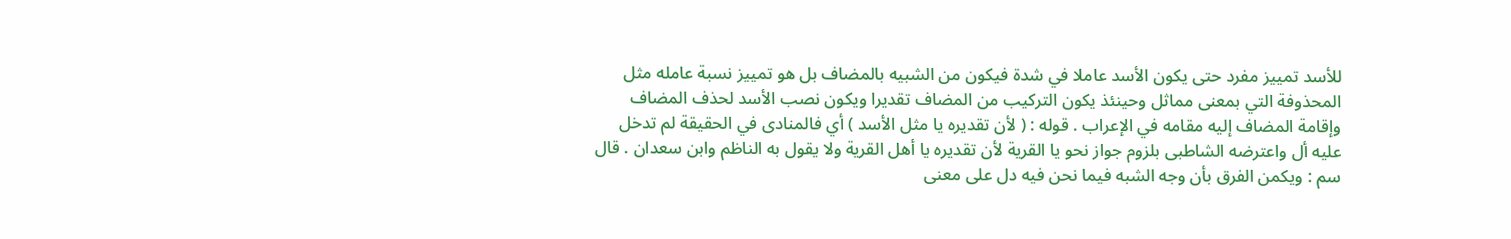للأسد تمييز مفرد حتى يكون الأسد عاملا في شدة فيكون من الشبيه بالمضاف بل هو تمييز نسبة عامله مثل المحذوفة التي بمعنى مماثل وحينئذ يكون التركيب من المضاف تقديرا ويكون نصب الأسد لحذف المضاف وإقامة المضاف إليه مقامه في الإعراب . قوله : ( لأن تقديره يا مثل الأسد ) أي فالمنادى في الحقيقة لم تدخل عليه أل واعترضه الشاطبى بلزوم جواز نحو يا القرية لأن تقديره يا أهل القرية ولا يقول به الناظم وابن سعدان . قال سم : ويكمن الفرق بأن وجه الشبه فيما نحن فيه دل على معنى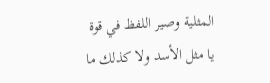المثلية وصير اللفظ في قوة يا مثل الأسد ولا كذلك ما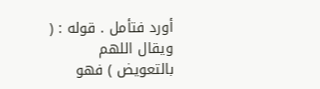أورد فتأمل . قوله : ( ويقال اللهم بالتعويض ) فهو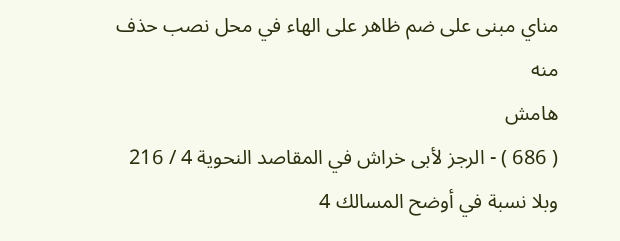مناي مبنى على ضم ظاهر على الهاء في محل نصب حذف منه
هامش
( 686 ) - الرجز لأبى خراش في المقاصد النحوية 4 / 216 وبلا نسبة في أوضح المسالك 4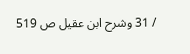/ 31 وشرح ابن عقيل ص 519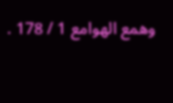وهمع الهوامع 1 / 178 .